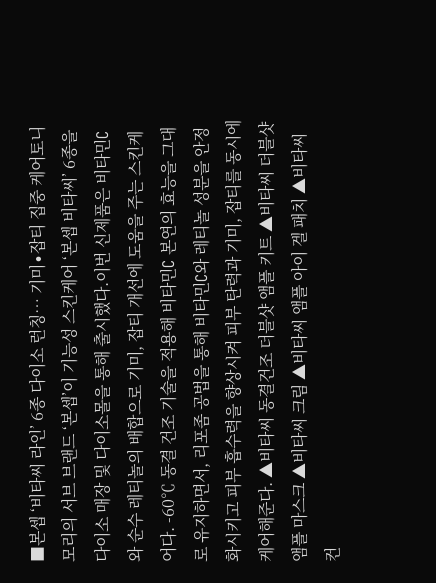■본셉 ‘비타씨 라인’ 6종 다이소 런칭… 기미∙잡티 집중 케어토니모리의 서브 브랜드 ‘본셉’이 기능성 스킨케어 ‘본셉 비타씨’ 6종을 다이소 매장 및 다이소몰을 통해 출시했다.이번 신제품은 비타민C와 순수 레티놀의 배합으로 기미, 잡티 개선에 도움을 주는 스킨케어다. -60℃ 동결 건조 기술을 적용해 비타민C 본연의 효능을 그대로 유지하면서, 리포좀 공법을 통해 비타민C와 레티놀 성분을 안정화시키고 피부 흡수력을 향상시켜 피부 탄력과 기미, 잡티를 동시에 케어해준다. ▲비타씨 동결건조 더블샷 앰플 키트 ▲비타씨 더블샷 앰플 마스크 ▲비타씨 크림 ▲비타씨 앰플 아이 겔 패치 ▲비타씨 컨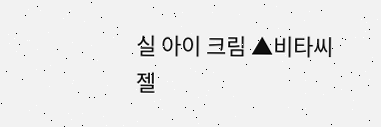실 아이 크림 ▲비타씨 젤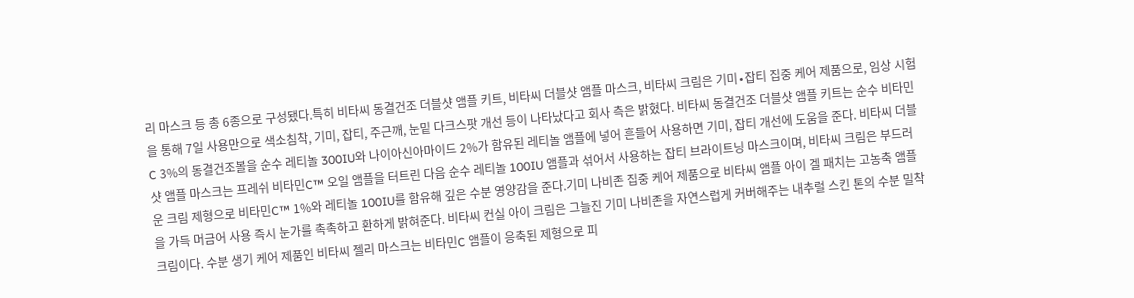리 마스크 등 총 6종으로 구성됐다.특히 비타씨 동결건조 더블샷 앰플 키트, 비타씨 더블샷 앰플 마스크, 비타씨 크림은 기미∙잡티 집중 케어 제품으로, 임상 시험을 통해 7일 사용만으로 색소침착, 기미, 잡티, 주근깨, 눈밑 다크스팟 개선 등이 나타났다고 회사 측은 밝혔다. 비타씨 동결건조 더블샷 앰플 키트는 순수 비타민C 3%의 동결건조볼을 순수 레티놀 300IU와 나이아신아마이드 2%가 함유된 레티놀 앰플에 넣어 흔들어 사용하면 기미, 잡티 개선에 도움을 준다. 비타씨 더블샷 앰플 마스크는 프레쉬 비타민C™ 오일 앰플을 터트린 다음 순수 레티놀 100IU 앰플과 섞어서 사용하는 잡티 브라이트닝 마스크이며, 비타씨 크림은 부드러운 크림 제형으로 비타민C™ 1%와 레티놀 100IU를 함유해 깊은 수분 영양감을 준다.기미 나비존 집중 케어 제품으로 비타씨 앰플 아이 겔 패치는 고농축 앰플을 가득 머금어 사용 즉시 눈가를 촉촉하고 환하게 밝혀준다. 비타씨 컨실 아이 크림은 그늘진 기미 나비존을 자연스럽게 커버해주는 내추럴 스킨 톤의 수분 밀착 크림이다. 수분 생기 케어 제품인 비타씨 젤리 마스크는 비타민C 앰플이 응축된 제형으로 피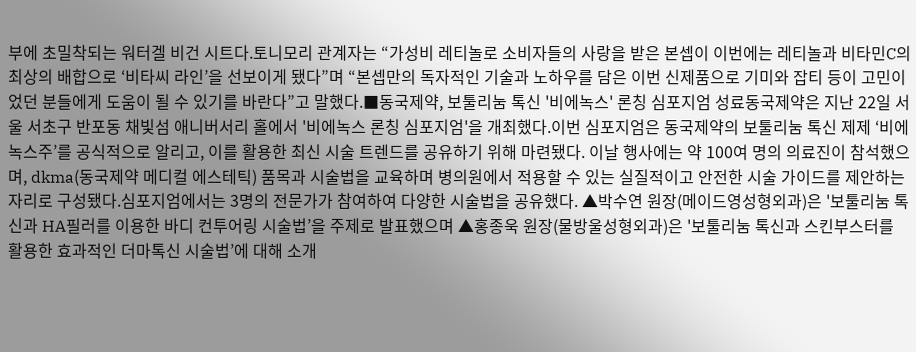부에 초밀착되는 워터겔 비건 시트다.토니모리 관계자는 “가성비 레티놀로 소비자들의 사랑을 받은 본셉이 이번에는 레티놀과 비타민C의 최상의 배합으로 ‘비타씨 라인’을 선보이게 됐다”며 “본셉만의 독자적인 기술과 노하우를 담은 이번 신제품으로 기미와 잡티 등이 고민이었던 분들에게 도움이 될 수 있기를 바란다”고 말했다.■동국제약, 보툴리눔 톡신 '비에녹스' 론칭 심포지엄 성료동국제약은 지난 22일 서울 서초구 반포동 채빛섬 애니버서리 홀에서 '비에녹스 론칭 심포지엄'을 개최했다.이번 심포지엄은 동국제약의 보툴리눔 톡신 제제 ‘비에녹스주’를 공식적으로 알리고, 이를 활용한 최신 시술 트렌드를 공유하기 위해 마련됐다. 이날 행사에는 약 100여 명의 의료진이 참석했으며, dkma(동국제약 메디컬 에스테틱) 품목과 시술법을 교육하며 병의원에서 적용할 수 있는 실질적이고 안전한 시술 가이드를 제안하는 자리로 구성됐다.심포지엄에서는 3명의 전문가가 참여하여 다양한 시술법을 공유했다. ▲박수연 원장(메이드영성형외과)은 '보툴리눔 톡신과 HA필러를 이용한 바디 컨투어링 시술법’을 주제로 발표했으며 ▲홍종욱 원장(물방울성형외과)은 '보툴리눔 톡신과 스킨부스터를 활용한 효과적인 더마톡신 시술법’에 대해 소개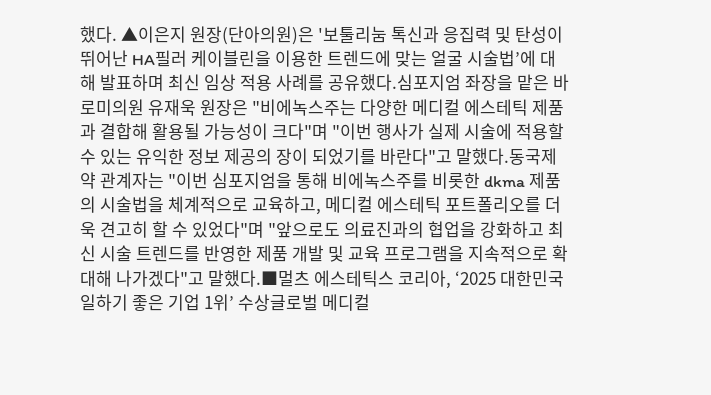했다. ▲이은지 원장(단아의원)은 '보툴리눔 톡신과 응집력 및 탄성이 뛰어난 HA필러 케이블린을 이용한 트렌드에 맞는 얼굴 시술법’에 대해 발표하며 최신 임상 적용 사례를 공유했다.심포지엄 좌장을 맡은 바로미의원 유재욱 원장은 "비에녹스주는 다양한 메디컬 에스테틱 제품과 결합해 활용될 가능성이 크다"며 "이번 행사가 실제 시술에 적용할 수 있는 유익한 정보 제공의 장이 되었기를 바란다"고 말했다.동국제약 관계자는 "이번 심포지엄을 통해 비에녹스주를 비롯한 dkma 제품의 시술법을 체계적으로 교육하고, 메디컬 에스테틱 포트폴리오를 더욱 견고히 할 수 있었다"며 "앞으로도 의료진과의 협업을 강화하고 최신 시술 트렌드를 반영한 제품 개발 및 교육 프로그램을 지속적으로 확대해 나가겠다"고 말했다.■멀츠 에스테틱스 코리아, ‘2025 대한민국 일하기 좋은 기업 1위’ 수상글로벌 메디컬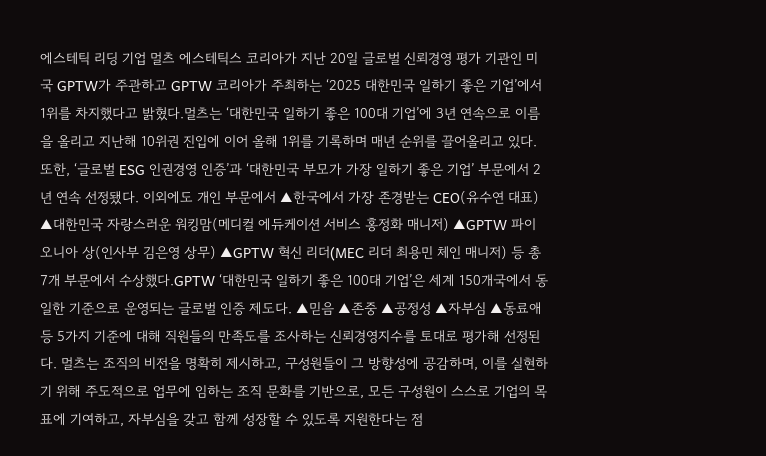에스테틱 리딩 기업 멀츠 에스테틱스 코리아가 지난 20일 글로벌 신뢰경영 평가 기관인 미국 GPTW가 주관하고 GPTW 코리아가 주최하는 ‘2025 대한민국 일하기 좋은 기업’에서 1위를 차지했다고 밝혔다.멀츠는 ‘대한민국 일하기 좋은 100대 기업’에 3년 연속으로 이름을 올리고 지난해 10위권 진입에 이어 올해 1위를 기록하며 매년 순위를 끌어올리고 있다. 또한, ‘글로벌 ESG 인권경영 인증’과 ‘대한민국 부모가 가장 일하기 좋은 기업’ 부문에서 2년 연속 선정됐다. 이외에도 개인 부문에서 ▲한국에서 가장 존경받는 CEO(유수연 대표) ▲대한민국 자랑스러운 워킹맘(메디컬 에듀케이션 서비스 홍정화 매니저) ▲GPTW 파이오니아 상(인사부 김은영 상무) ▲GPTW 혁신 리더(MEC 리더 최용민 체인 매니저) 등 총 7개 부문에서 수상했다.GPTW ‘대한민국 일하기 좋은 100대 기업’은 세계 150개국에서 동일한 기준으로 운영되는 글로벌 인증 제도다. ▲믿음 ▲존중 ▲공정성 ▲자부심 ▲동료애 등 5가지 기준에 대해 직원들의 만족도를 조사하는 신뢰경영지수를 토대로 평가해 선정된다. 멀츠는 조직의 비전을 명확히 제시하고, 구성원들이 그 방향성에 공감하며, 이를 실현하기 위해 주도적으로 업무에 임하는 조직 문화를 기반으로, 모든 구성원이 스스로 기업의 목표에 기여하고, 자부심을 갖고 함께 성장할 수 있도록 지원한다는 점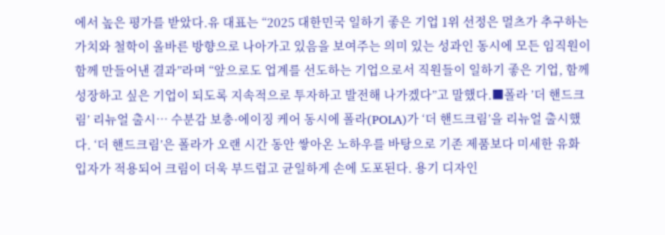에서 높은 평가를 받았다.유 대표는 “2025 대한민국 일하기 좋은 기업 1위 선정은 멀츠가 추구하는 가치와 철학이 올바른 방향으로 나아가고 있음을 보여주는 의미 있는 성과인 동시에 모든 임직원이 함께 만들어낸 결과”라며 “앞으로도 업계를 선도하는 기업으로서 직원들이 일하기 좋은 기업, 함께 성장하고 싶은 기업이 되도록 지속적으로 투자하고 발전해 나가겠다”고 말했다.■폴라 ’더 핸드크림’ 리뉴얼 출시… 수분감 보충·에이징 케어 동시에 폴라(POLA)가 ‘더 핸드크림’을 리뉴얼 출시했다. ‘더 핸드크림’은 폴라가 오랜 시간 동안 쌓아온 노하우를 바탕으로 기존 제품보다 미세한 유화 입자가 적용되어 크림이 더욱 부드럽고 균일하게 손에 도포된다. 용기 디자인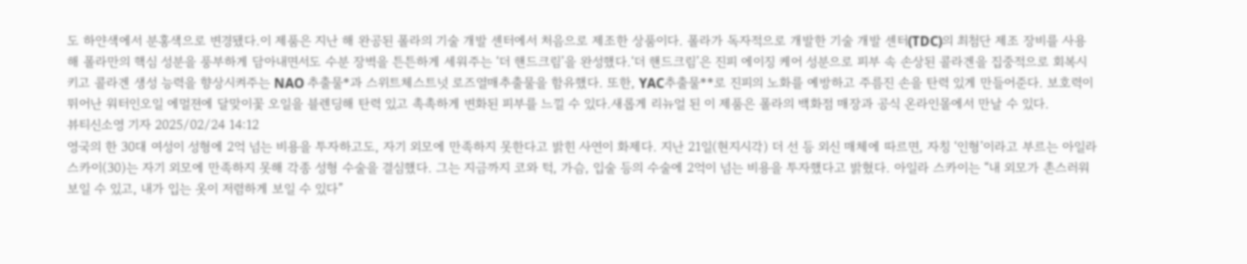도 하얀색에서 분홍색으로 변경됐다.이 제품은 지난 해 완공된 폴라의 기술 개발 센터에서 처음으로 제조한 상품이다. 폴라가 독자적으로 개발한 기술 개발 센터(TDC)의 최첨단 제조 장비를 사용해 폴라만의 핵심 성분을 풍부하게 담아내면서도 수분 장벽을 튼튼하게 세워주는 ‘더 핸드크림’을 완성했다.‘더 핸드크림’은 진피 에이징 케어 성분으로 피부 속 손상된 콜라겐을 집중적으로 회복시키고 콜라겐 생성 능력을 향상시켜주는 NAO 추출물*과 스위트체스트넛 로즈열매추출물을 함유했다. 또한, YAC추출물**로 진피의 노화를 예방하고 주름진 손을 탄력 있게 만들어준다. 보호력이 뛰어난 워터인오일 에멀젼에 달맞이꽃 오일을 블렌딩해 탄력 있고 촉촉하게 변화된 피부를 느낄 수 있다.새롭게 리뉴얼 된 이 제품은 폴라의 백화점 매장과 공식 온라인몰에서 만날 수 있다.
뷰티신소영 기자 2025/02/24 14:12
영국의 한 30대 여성이 성형에 2억 넘는 비용을 투자하고도, 자기 외모에 만족하지 못한다고 밝힌 사연이 화제다. 지난 21일(현지시각) 더 선 등 외신 매체에 따르면, 자칭 ‘인형’이라고 부르는 아일라 스카이(30)는 자기 외모에 만족하지 못해 각종 성형 수술을 결심했다. 그는 지금까지 코와 턱, 가슴, 입술 등의 수술에 2억이 넘는 비용을 투자했다고 밝혔다. 아일라 스카이는 “내 외모가 촌스러워 보일 수 있고, 내가 입는 옷이 저렴하게 보일 수 있다”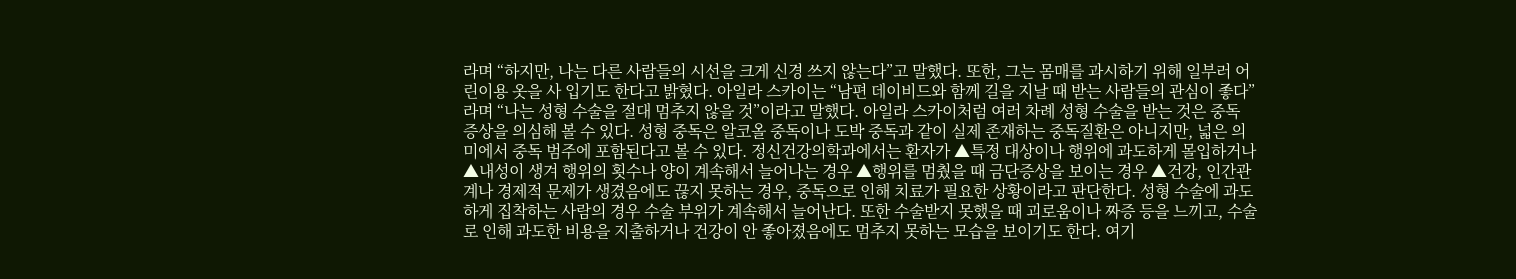라며 “하지만, 나는 다른 사람들의 시선을 크게 신경 쓰지 않는다”고 말했다. 또한, 그는 몸매를 과시하기 위해 일부러 어린이용 옷을 사 입기도 한다고 밝혔다. 아일라 스카이는 “남편 데이비드와 함께 길을 지날 때 받는 사람들의 관심이 좋다”라며 “나는 성형 수술을 절대 멈추지 않을 것”이라고 말했다. 아일라 스카이처럼 여러 차례 성형 수술을 받는 것은 중독 증상을 의심해 볼 수 있다. 성형 중독은 알코올 중독이나 도박 중독과 같이 실제 존재하는 중독질환은 아니지만, 넓은 의미에서 중독 범주에 포함된다고 볼 수 있다. 정신건강의학과에서는 환자가 ▲특정 대상이나 행위에 과도하게 몰입하거나 ▲내성이 생겨 행위의 횟수나 양이 계속해서 늘어나는 경우 ▲행위를 멈췄을 때 금단증상을 보이는 경우 ▲건강, 인간관계나 경제적 문제가 생겼음에도 끊지 못하는 경우, 중독으로 인해 치료가 필요한 상황이라고 판단한다. 성형 수술에 과도하게 집착하는 사람의 경우 수술 부위가 계속해서 늘어난다. 또한 수술받지 못했을 때 괴로움이나 짜증 등을 느끼고, 수술로 인해 과도한 비용을 지출하거나 건강이 안 좋아졌음에도 멈추지 못하는 모습을 보이기도 한다. 여기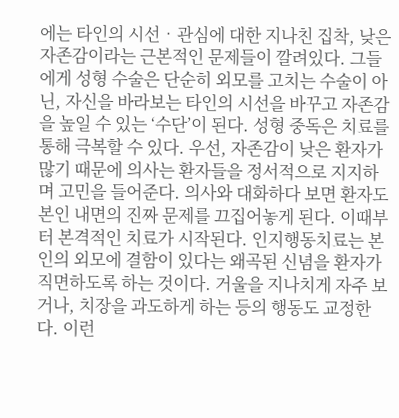에는 타인의 시선‧관심에 대한 지나친 집착, 낮은 자존감이라는 근본적인 문제들이 깔려있다. 그들에게 성형 수술은 단순히 외모를 고치는 수술이 아닌, 자신을 바라보는 타인의 시선을 바꾸고 자존감을 높일 수 있는 ‘수단’이 된다. 성형 중독은 치료를 통해 극복할 수 있다. 우선, 자존감이 낮은 환자가 많기 때문에 의사는 환자들을 정서적으로 지지하며 고민을 들어준다. 의사와 대화하다 보면 환자도 본인 내면의 진짜 문제를 끄집어놓게 된다. 이때부터 본격적인 치료가 시작된다. 인지행동치료는 본인의 외모에 결함이 있다는 왜곡된 신념을 환자가 직면하도록 하는 것이다. 거울을 지나치게 자주 보거나, 치장을 과도하게 하는 등의 행동도 교정한다. 이런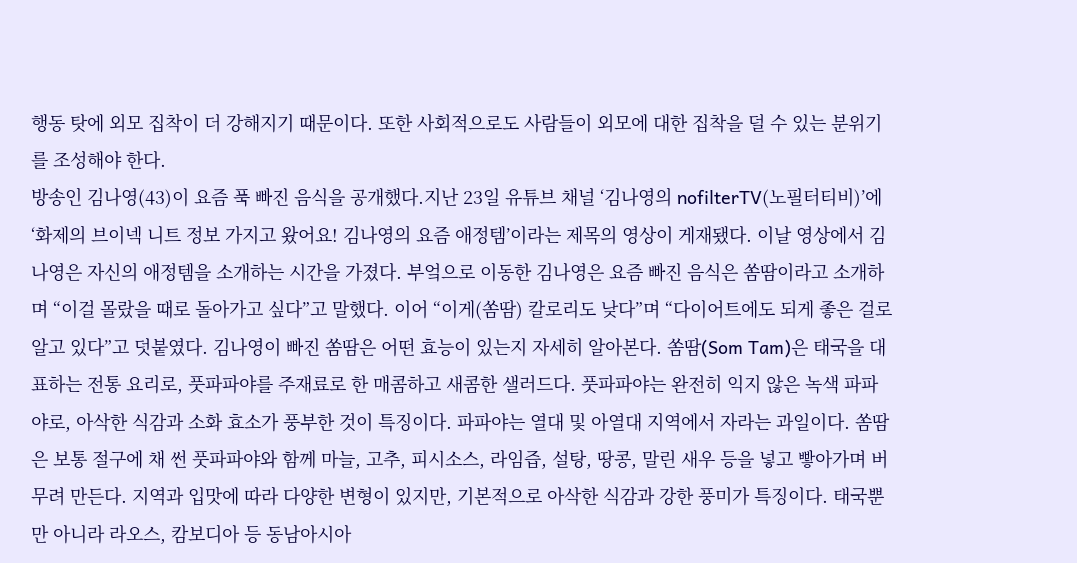행동 탓에 외모 집착이 더 강해지기 때문이다. 또한 사회적으로도 사람들이 외모에 대한 집착을 덜 수 있는 분위기를 조성해야 한다.
방송인 김나영(43)이 요즘 푹 빠진 음식을 공개했다.지난 23일 유튜브 채널 ‘김나영의 nofilterTV(노필터티비)’에 ‘화제의 브이넥 니트 정보 가지고 왔어요! 김나영의 요즘 애정템’이라는 제목의 영상이 게재됐다. 이날 영상에서 김나영은 자신의 애정템을 소개하는 시간을 가졌다. 부엌으로 이동한 김나영은 요즘 빠진 음식은 쏨땀이라고 소개하며 “이걸 몰랐을 때로 돌아가고 싶다”고 말했다. 이어 “이게(쏨땀) 칼로리도 낮다”며 “다이어트에도 되게 좋은 걸로 알고 있다”고 덧붙였다. 김나영이 빠진 쏨땀은 어떤 효능이 있는지 자세히 알아본다. 쏨땀(Som Tam)은 태국을 대표하는 전통 요리로, 풋파파야를 주재료로 한 매콤하고 새콤한 샐러드다. 풋파파야는 완전히 익지 않은 녹색 파파야로, 아삭한 식감과 소화 효소가 풍부한 것이 특징이다. 파파야는 열대 및 아열대 지역에서 자라는 과일이다. 쏨땀은 보통 절구에 채 썬 풋파파야와 함께 마늘, 고추, 피시소스, 라임즙, 설탕, 땅콩, 말린 새우 등을 넣고 빻아가며 버무려 만든다. 지역과 입맛에 따라 다양한 변형이 있지만, 기본적으로 아삭한 식감과 강한 풍미가 특징이다. 태국뿐만 아니라 라오스, 캄보디아 등 동남아시아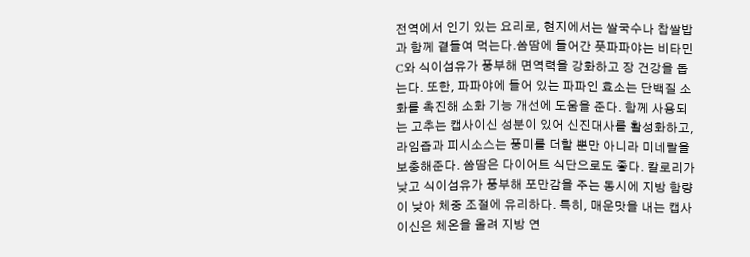전역에서 인기 있는 요리로, 현지에서는 쌀국수나 찹쌀밥과 함께 곁들여 먹는다.쏨땀에 들어간 풋파파야는 비타민 C와 식이섬유가 풍부해 면역력을 강화하고 장 건강을 돕는다. 또한, 파파야에 들어 있는 파파인 효소는 단백질 소화를 촉진해 소화 기능 개선에 도움을 준다. 함께 사용되는 고추는 캡사이신 성분이 있어 신진대사를 활성화하고, 라임즙과 피시소스는 풍미를 더할 뿐만 아니라 미네랄을 보충해준다. 쏨땀은 다이어트 식단으로도 좋다. 칼로리가 낮고 식이섬유가 풍부해 포만감을 주는 동시에 지방 함량이 낮아 체중 조절에 유리하다. 특히, 매운맛을 내는 캡사이신은 체온을 올려 지방 연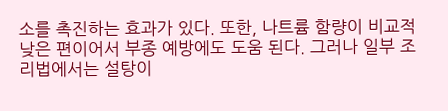소를 촉진하는 효과가 있다. 또한, 나트륨 함량이 비교적 낮은 편이어서 부종 예방에도 도움 된다. 그러나 일부 조리법에서는 설탕이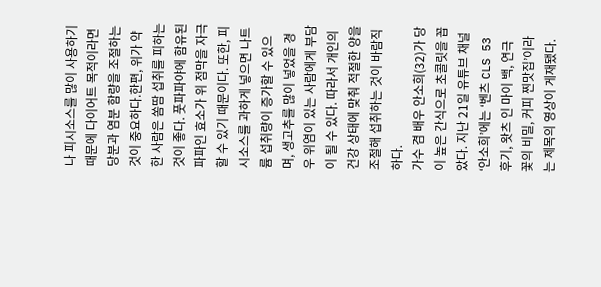나 피시소스를 많이 사용하기 때문에 다이어트 목적이라면 당분과 염분 함량을 조절하는 것이 중요하다.한편, 위가 약한 사람은 쏨땀 섭취를 피하는 것이 좋다. 풋파파야에 함유된 파파인 효소가 위 점막을 자극할 수 있기 때문이다. 또한, 피시소스를 과하게 넣으면 나트륨 섭취량이 증가할 수 있으며, 생고추를 많이 넣었을 경우 위염이 있는 사람에게 부담이 될 수 있다. 따라서 개인의 건강 상태에 맞춰 적절한 양을 조절해 섭취하는 것이 바람직하다.
가수 겸 배우 안소희(32)가 당이 높은 간식으로 초콜릿을 꼽았다. 지난 21일 유튜브 채널 ‘안소희’에는 ‘벤츠 CLS 53 후기, 왓츠 인 마이 백, 연극 꽃의 비밀, 커피 찐맛집’이라는 제목의 영상이 게재됐다.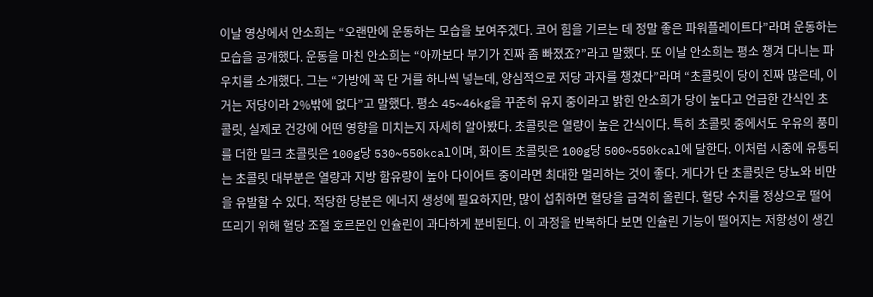이날 영상에서 안소희는 “오랜만에 운동하는 모습을 보여주겠다. 코어 힘을 기르는 데 정말 좋은 파워플레이트다”라며 운동하는 모습을 공개했다. 운동을 마친 안소희는 “아까보다 부기가 진짜 좀 빠졌죠?”라고 말했다. 또 이날 안소희는 평소 챙겨 다니는 파우치를 소개했다. 그는 “가방에 꼭 단 거를 하나씩 넣는데, 양심적으로 저당 과자를 챙겼다”라며 “초콜릿이 당이 진짜 많은데, 이거는 저당이라 2%밖에 없다”고 말했다. 평소 45~46kg을 꾸준히 유지 중이라고 밝힌 안소희가 당이 높다고 언급한 간식인 초콜릿, 실제로 건강에 어떤 영향을 미치는지 자세히 알아봤다. 초콜릿은 열량이 높은 간식이다. 특히 초콜릿 중에서도 우유의 풍미를 더한 밀크 초콜릿은 100g당 530~550kcal이며, 화이트 초콜릿은 100g당 500~550kcal에 달한다. 이처럼 시중에 유통되는 초콜릿 대부분은 열량과 지방 함유량이 높아 다이어트 중이라면 최대한 멀리하는 것이 좋다. 게다가 단 초콜릿은 당뇨와 비만을 유발할 수 있다. 적당한 당분은 에너지 생성에 필요하지만, 많이 섭취하면 혈당을 급격히 올린다. 혈당 수치를 정상으로 떨어뜨리기 위해 혈당 조절 호르몬인 인슐린이 과다하게 분비된다. 이 과정을 반복하다 보면 인슐린 기능이 떨어지는 저항성이 생긴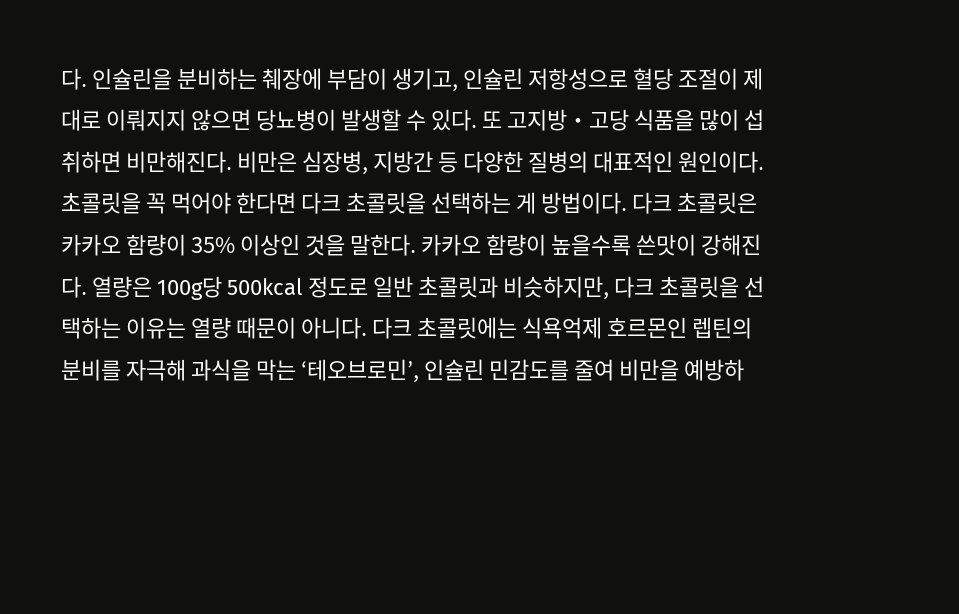다. 인슐린을 분비하는 췌장에 부담이 생기고, 인슐린 저항성으로 혈당 조절이 제대로 이뤄지지 않으면 당뇨병이 발생할 수 있다. 또 고지방‧고당 식품을 많이 섭취하면 비만해진다. 비만은 심장병, 지방간 등 다양한 질병의 대표적인 원인이다. 초콜릿을 꼭 먹어야 한다면 다크 초콜릿을 선택하는 게 방법이다. 다크 초콜릿은 카카오 함량이 35% 이상인 것을 말한다. 카카오 함량이 높을수록 쓴맛이 강해진다. 열량은 100g당 500kcal 정도로 일반 초콜릿과 비슷하지만, 다크 초콜릿을 선택하는 이유는 열량 때문이 아니다. 다크 초콜릿에는 식욕억제 호르몬인 렙틴의 분비를 자극해 과식을 막는 ‘테오브로민’, 인슐린 민감도를 줄여 비만을 예방하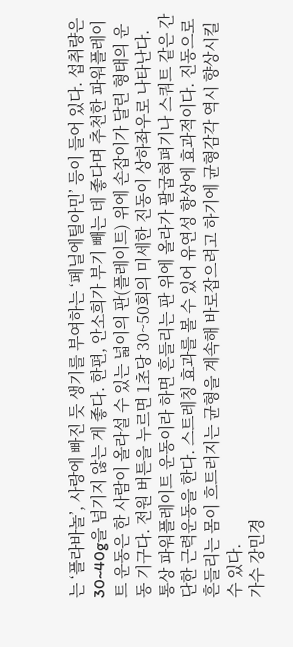는 ‘플라바놀’, 사랑에 빠진 듯 생기를 부여하는 ‘페닐에틸아민’ 등이 들어 있다. 섭취량은 30~40g을 넘기지 않는 게 좋다. 한편, 안소희가 부기 빼는 데 좋다며 추천한 파워플레이트 운동은 한 사람이 올라설 수 있는 넓이의 판(플레이트) 위에 손잡이가 달린 형태의 운동 기구다. 전원 버튼을 누르면 1초당 30~50회의 미세한 진동이 상하좌우로 나타난다. 통상 파워플레이트 운동이라 하면 흔들리는 판 위에 올라가 팔굽혀펴기나 스쿼트 같은 간단한 근력운동을 한다. 스트레칭 효과를 볼 수 있어 유연성 향상에 효과적이다. 진동으로 흔들리는 몸이 흐트러지는 균형을 계속해 바로잡으려고 하기에 균형감각 역시 향상시킬 수 있다.
가수 강민경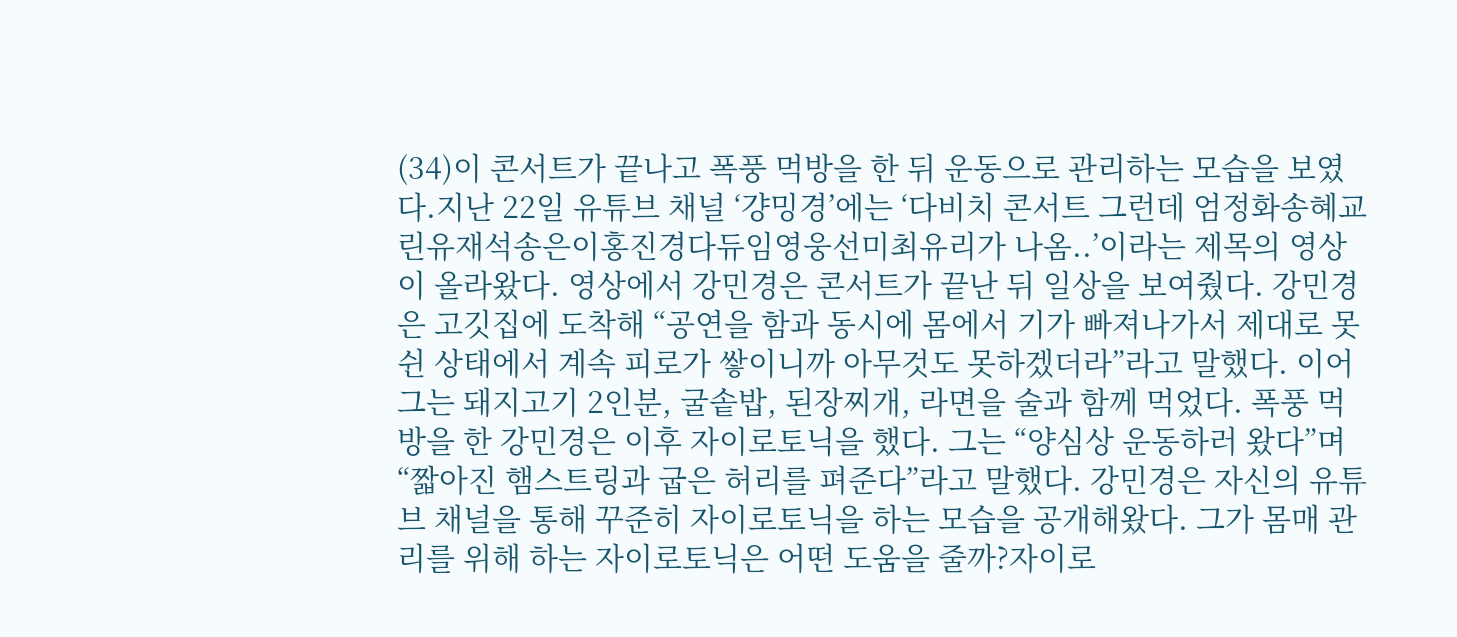(34)이 콘서트가 끝나고 폭풍 먹방을 한 뒤 운동으로 관리하는 모습을 보였다.지난 22일 유튜브 채널 ‘걍밍경’에는 ‘다비치 콘서트 그런데 엄정화송혜교린유재석송은이홍진경다듀임영웅선미최유리가 나옴..’이라는 제목의 영상이 올라왔다. 영상에서 강민경은 콘서트가 끝난 뒤 일상을 보여줬다. 강민경은 고깃집에 도착해 “공연을 함과 동시에 몸에서 기가 빠져나가서 제대로 못 쉰 상태에서 계속 피로가 쌓이니까 아무것도 못하겠더라”라고 말했다. 이어 그는 돼지고기 2인분, 굴솥밥, 된장찌개, 라면을 술과 함께 먹었다. 폭풍 먹방을 한 강민경은 이후 자이로토닉을 했다. 그는 “양심상 운동하러 왔다”며 “짧아진 햄스트링과 굽은 허리를 펴준다”라고 말했다. 강민경은 자신의 유튜브 채널을 통해 꾸준히 자이로토닉을 하는 모습을 공개해왔다. 그가 몸매 관리를 위해 하는 자이로토닉은 어떤 도움을 줄까?자이로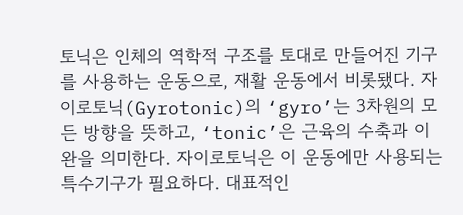토닉은 인체의 역학적 구조를 토대로 만들어진 기구를 사용하는 운동으로, 재활 운동에서 비롯됐다. 자이로토닉(Gyrotonic)의 ‘gyro’는 3차원의 모든 방향을 뜻하고, ‘tonic’은 근육의 수축과 이완을 의미한다. 자이로토닉은 이 운동에만 사용되는 특수기구가 필요하다. 대표적인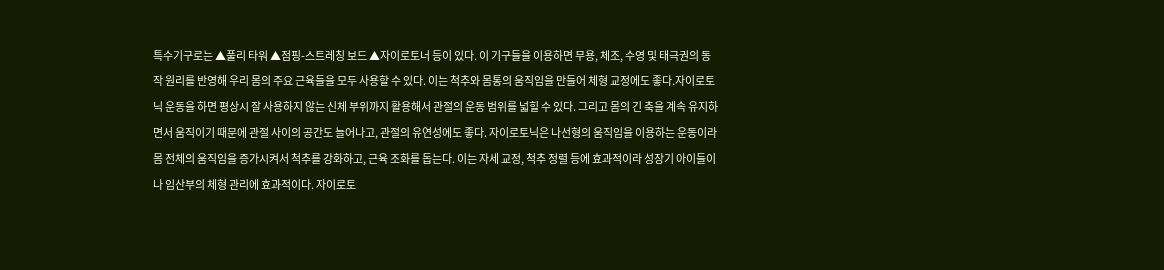특수기구로는 ▲풀리 타워 ▲점핑-스트레칭 보드 ▲자이로토너 등이 있다. 이 기구들을 이용하면 무용, 체조, 수영 및 태극권의 동작 원리를 반영해 우리 몸의 주요 근육들을 모두 사용할 수 있다. 이는 척추와 몸통의 움직임을 만들어 체형 교정에도 좋다.자이로토닉 운동을 하면 평상시 잘 사용하지 않는 신체 부위까지 활용해서 관절의 운동 범위를 넓힐 수 있다. 그리고 몸의 긴 축을 계속 유지하면서 움직이기 때문에 관절 사이의 공간도 늘어나고, 관절의 유연성에도 좋다. 자이로토닉은 나선형의 움직임을 이용하는 운동이라 몸 전체의 움직임을 증가시켜서 척추를 강화하고, 근육 조화를 돕는다. 이는 자세 교정, 척추 정렬 등에 효과적이라 성장기 아이들이나 임산부의 체형 관리에 효과적이다. 자이로토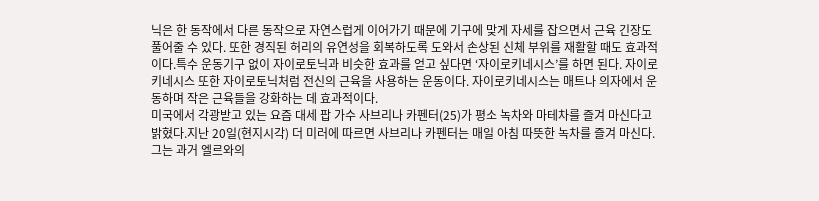닉은 한 동작에서 다른 동작으로 자연스럽게 이어가기 때문에 기구에 맞게 자세를 잡으면서 근육 긴장도 풀어줄 수 있다. 또한 경직된 허리의 유연성을 회복하도록 도와서 손상된 신체 부위를 재활할 때도 효과적이다.특수 운동기구 없이 자이로토닉과 비슷한 효과를 얻고 싶다면 ‘자이로키네시스’를 하면 된다. 자이로키네시스 또한 자이로토닉처럼 전신의 근육을 사용하는 운동이다. 자이로키네시스는 매트나 의자에서 운동하며 작은 근육들을 강화하는 데 효과적이다.
미국에서 각광받고 있는 요즘 대세 팝 가수 사브리나 카펜터(25)가 평소 녹차와 마테차를 즐겨 마신다고 밝혔다.지난 20일(현지시각) 더 미러에 따르면 사브리나 카펜터는 매일 아침 따뜻한 녹차를 즐겨 마신다. 그는 과거 엘르와의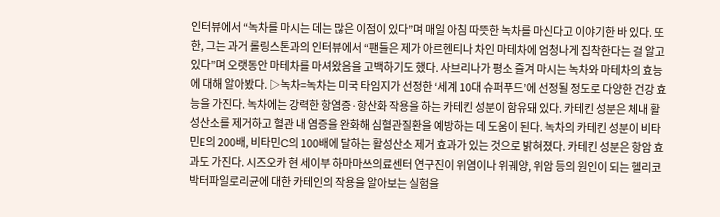인터뷰에서 “녹차를 마시는 데는 많은 이점이 있다”며 매일 아침 따뜻한 녹차를 마신다고 이야기한 바 있다. 또한, 그는 과거 롤링스톤과의 인터뷰에서 “팬들은 제가 아르헨티나 차인 마테차에 엄청나게 집착한다는 걸 알고 있다”며 오랫동안 마테차를 마셔왔음을 고백하기도 했다. 사브리나가 평소 즐겨 마시는 녹차와 마테차의 효능에 대해 알아봤다. ▷녹차=녹차는 미국 타임지가 선정한 ‘세계 10대 슈퍼푸드’에 선정될 정도로 다양한 건강 효능을 가진다. 녹차에는 강력한 항염증·항산화 작용을 하는 카테킨 성분이 함유돼 있다. 카테킨 성분은 체내 활성산소를 제거하고 혈관 내 염증을 완화해 심혈관질환을 예방하는 데 도움이 된다. 녹차의 카테킨 성분이 비타민E의 200배, 비타민C의 100배에 달하는 활성산소 제거 효과가 있는 것으로 밝혀졌다. 카테킨 성분은 항암 효과도 가진다. 시즈오카 현 세이부 하마마쓰의료센터 연구진이 위염이나 위궤양, 위암 등의 원인이 되는 헬리코박터파일로리균에 대한 카테인의 작용을 알아보는 실험을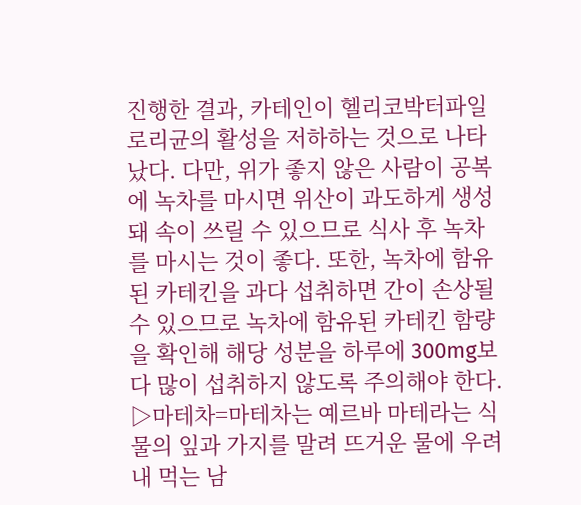진행한 결과, 카테인이 헬리코박터파일로리균의 활성을 저하하는 것으로 나타났다. 다만, 위가 좋지 않은 사람이 공복에 녹차를 마시면 위산이 과도하게 생성돼 속이 쓰릴 수 있으므로 식사 후 녹차를 마시는 것이 좋다. 또한, 녹차에 함유된 카테킨을 과다 섭취하면 간이 손상될 수 있으므로 녹차에 함유된 카테킨 함량을 확인해 해당 성분을 하루에 300mg보다 많이 섭취하지 않도록 주의해야 한다. ▷마테차=마테차는 예르바 마테라는 식물의 잎과 가지를 말려 뜨거운 물에 우려내 먹는 남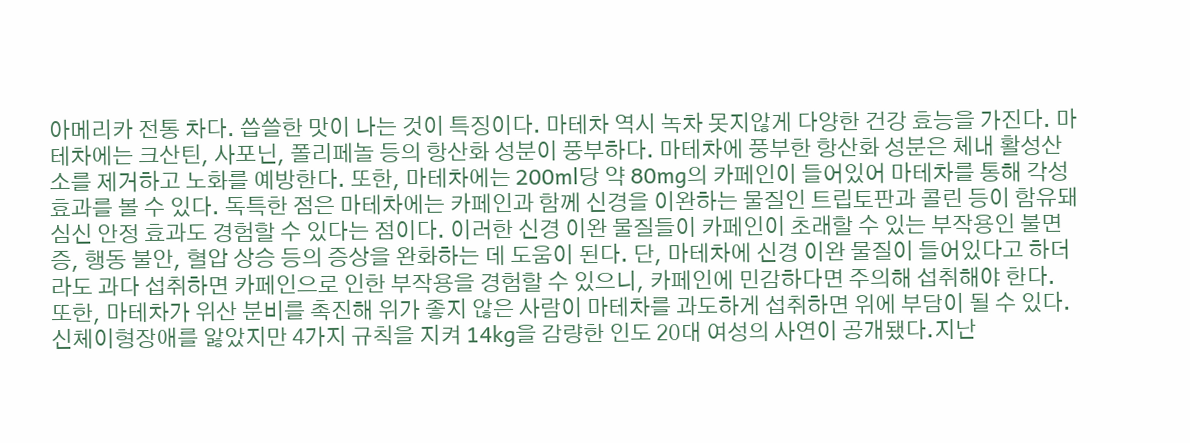아메리카 전통 차다. 씁쓸한 맛이 나는 것이 특징이다. 마테차 역시 녹차 못지않게 다양한 건강 효능을 가진다. 마테차에는 크산틴, 사포닌, 폴리페놀 등의 항산화 성분이 풍부하다. 마테차에 풍부한 항산화 성분은 체내 활성산소를 제거하고 노화를 예방한다. 또한, 마테차에는 200ml당 약 80mg의 카페인이 들어있어 마테차를 통해 각성 효과를 볼 수 있다. 독특한 점은 마테차에는 카페인과 함께 신경을 이완하는 물질인 트립토판과 콜린 등이 함유돼 심신 안정 효과도 경험할 수 있다는 점이다. 이러한 신경 이완 물질들이 카페인이 초래할 수 있는 부작용인 불면증, 행동 불안, 혈압 상승 등의 증상을 완화하는 데 도움이 된다. 단, 마테차에 신경 이완 물질이 들어있다고 하더라도 과다 섭취하면 카페인으로 인한 부작용을 경험할 수 있으니, 카페인에 민감하다면 주의해 섭취해야 한다. 또한, 마테차가 위산 분비를 촉진해 위가 좋지 않은 사람이 마테차를 과도하게 섭취하면 위에 부담이 될 수 있다.
신체이형장애를 앓았지만 4가지 규칙을 지켜 14kg을 감량한 인도 20대 여성의 사연이 공개됐다.지난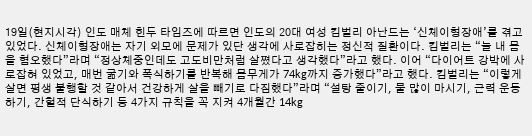19일(현지시각) 인도 매체 힌두 타임즈에 따르면 인도의 20대 여성 킴벌리 아난드는 ‘신체이형장애’를 겪고 있었다. 신체이형장애는 자기 외모에 문제가 있단 생각에 사로잡히는 정신적 질환이다. 킴벌리는 “늘 내 몸을 혐오했다”라며 “정상체중인데도 고도비만처럼 살쪘다고 생각했다”라고 했다. 이어 “다이어트 강박에 사로잡혀 있었고, 매번 굶기와 폭식하기를 반복해 몸무게가 74kg까지 증가했다”라고 했다. 킴벌리는 “이렇게 살면 평생 불행할 것 같아서 건강하게 살을 빼기로 다짐했다”라며 “설탕 줄이기, 물 많이 마시기, 근력 운동하기, 간헐적 단식하기 등 4가지 규칙을 꼭 지켜 4개월간 14kg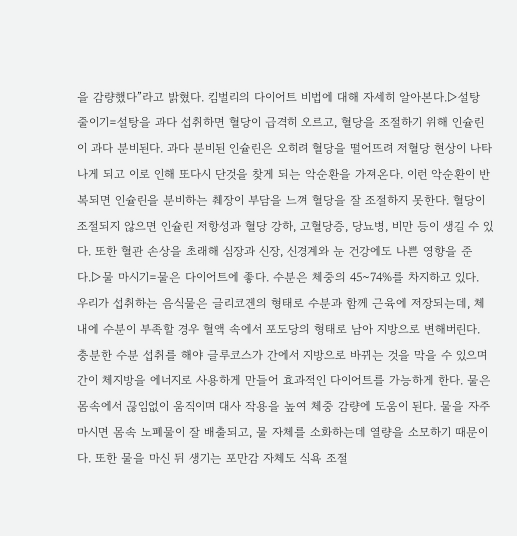을 감량했다”라고 밝혔다. 킴벌리의 다이어트 비법에 대해 자세히 알아본다.▷설탕 줄이기=설탕을 과다 섭취하면 혈당이 급격히 오르고, 혈당을 조절하기 위해 인슐린이 과다 분비된다. 과다 분비된 인슐린은 오히려 혈당을 떨어뜨려 저혈당 현상이 나타나게 되고 이로 인해 또다시 단것을 찾게 되는 악순환을 가져온다. 이런 악순환이 반복되면 인슐린을 분비하는 췌장이 부담을 느껴 혈당을 잘 조절하지 못한다. 혈당이 조절되지 않으면 인슐린 저항성과 혈당 강하, 고혈당증, 당뇨병, 비만 등이 생길 수 있다. 또한 혈관 손상을 초래해 심장과 신장, 신경계와 눈 건강에도 나쁜 영향을 준다.▷물 마시기=물은 다이어트에 좋다. 수분은 체중의 45~74%를 차지하고 있다. 우리가 섭취하는 음식물은 글리코겐의 형태로 수분과 함께 근육에 저장되는데, 체내에 수분이 부족할 경우 혈액 속에서 포도당의 형태로 남아 지방으로 변해버린다. 충분한 수분 섭취를 해야 글루코스가 간에서 지방으로 바뀌는 것을 막을 수 있으며 간이 체지방을 에너지로 사용하게 만들어 효과적인 다이어트를 가능하게 한다. 물은 몸속에서 끊임없이 움직이며 대사 작용을 높여 체중 감량에 도움이 된다. 물을 자주 마시면 몸속 노폐물이 잘 배출되고, 물 자체를 소화하는데 열량을 소모하기 때문이다. 또한 물을 마신 뒤 생기는 포만감 자체도 식욕 조절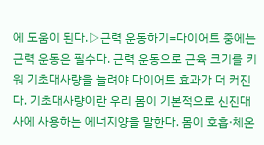에 도움이 된다.▷근력 운동하기=다이어트 중에는 근력 운동은 필수다. 근력 운동으로 근육 크기를 키워 기초대사량을 늘려야 다이어트 효과가 더 커진다. 기초대사량이란 우리 몸이 기본적으로 신진대사에 사용하는 에너지양을 말한다. 몸이 호흡·체온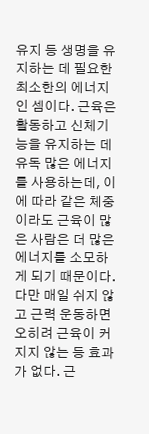유지 등 생명을 유지하는 데 필요한 최소한의 에너지인 셈이다. 근육은 활동하고 신체기능을 유지하는 데 유독 많은 에너지를 사용하는데, 이에 따라 같은 체중이라도 근육이 많은 사람은 더 많은 에너지를 소모하게 되기 때문이다. 다만 매일 쉬지 않고 근력 운동하면 오히려 근육이 커지지 않는 등 효과가 없다. 근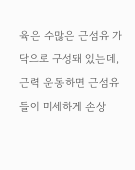육은 수많은 근섬유 가닥으로 구성돼 있는데, 근력 운동하면 근섬유들이 미세하게 손상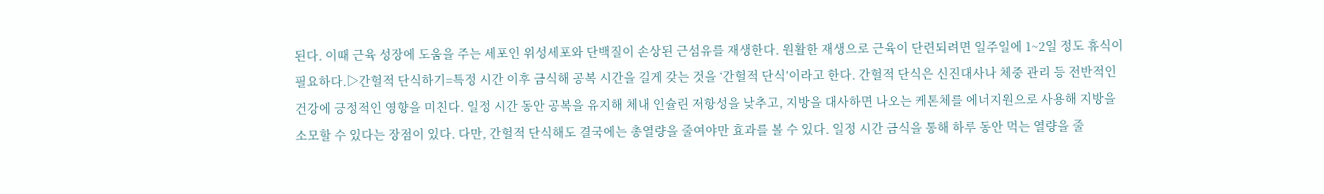된다. 이때 근육 성장에 도움을 주는 세포인 위성세포와 단백질이 손상된 근섬유를 재생한다. 원활한 재생으로 근육이 단련되려면 일주일에 1~2일 정도 휴식이 필요하다.▷간헐적 단식하기=특정 시간 이후 금식해 공복 시간을 길게 갖는 것을 ‘간헐적 단식’이라고 한다. 간헐적 단식은 신진대사나 체중 관리 등 전반적인 건강에 긍정적인 영향을 미친다. 일정 시간 동안 공복을 유지해 체내 인슐린 저항성을 낮추고, 지방을 대사하면 나오는 케톤체를 에너지원으로 사용해 지방을 소모할 수 있다는 장점이 있다. 다만, 간헐적 단식해도 결국에는 총열량을 줄여야만 효과를 볼 수 있다. 일정 시간 금식을 통해 하루 동안 먹는 열량을 줄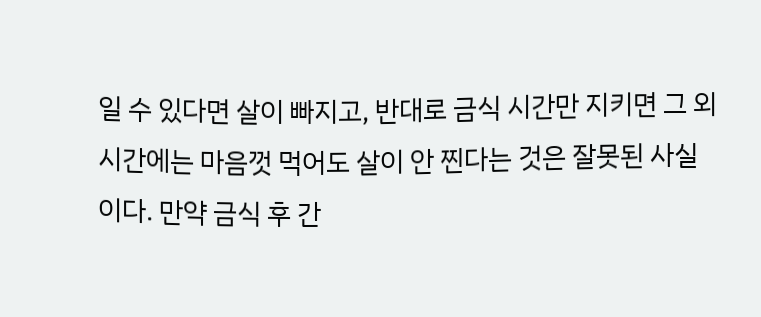일 수 있다면 살이 빠지고, 반대로 금식 시간만 지키면 그 외 시간에는 마음껏 먹어도 살이 안 찐다는 것은 잘못된 사실이다. 만약 금식 후 간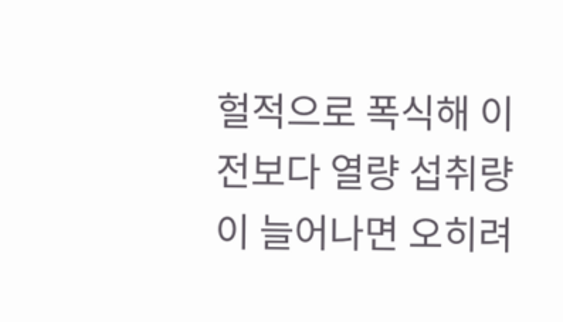헐적으로 폭식해 이전보다 열량 섭취량이 늘어나면 오히려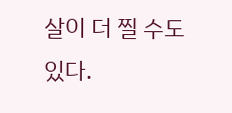살이 더 찔 수도 있다.